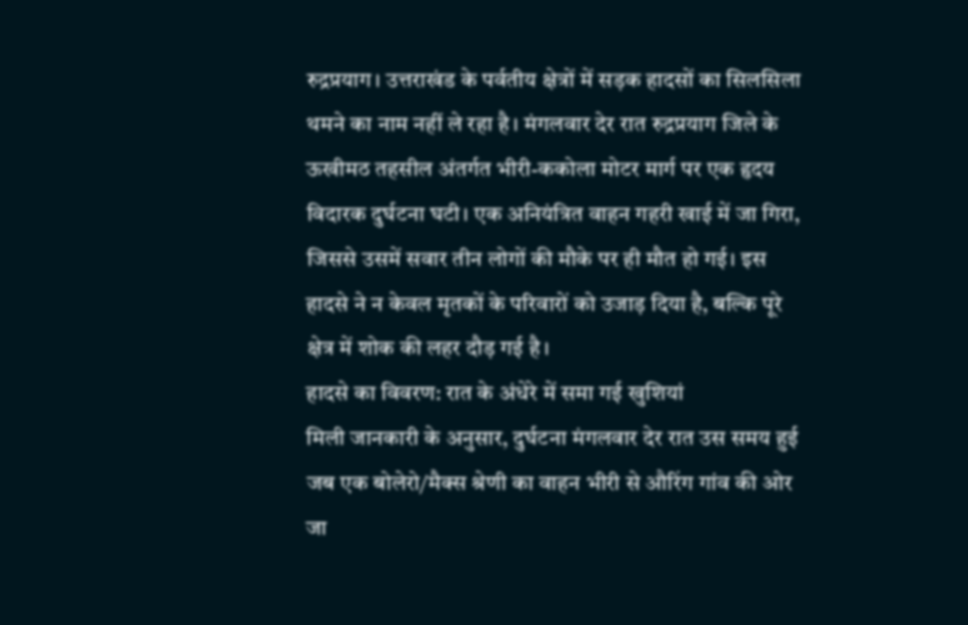रुद्रप्रयाग। उत्तराखंड के पर्वतीय क्षेत्रों में सड़क हादसों का सिलसिला थमने का नाम नहीं ले रहा है। मंगलवार देर रात रुद्रप्रयाग जिले के ऊखीमठ तहसील अंतर्गत भीरी-ककोला मोटर मार्ग पर एक हृदय विदारक दुर्घटना घटी। एक अनियंत्रित वाहन गहरी खाई में जा गिरा, जिससे उसमें सवार तीन लोगों की मौके पर ही मौत हो गई। इस हादसे ने न केवल मृतकों के परिवारों को उजाड़ दिया है, बल्कि पूरे क्षेत्र में शोक की लहर दौड़ गई है।
हादसे का विवरण: रात के अंधेरे में समा गई खुशियां
मिली जानकारी के अनुसार, दुर्घटना मंगलवार देर रात उस समय हुई जब एक बोलेरो/मैक्स श्रेणी का वाहन भीरी से औरिंग गांव की ओर जा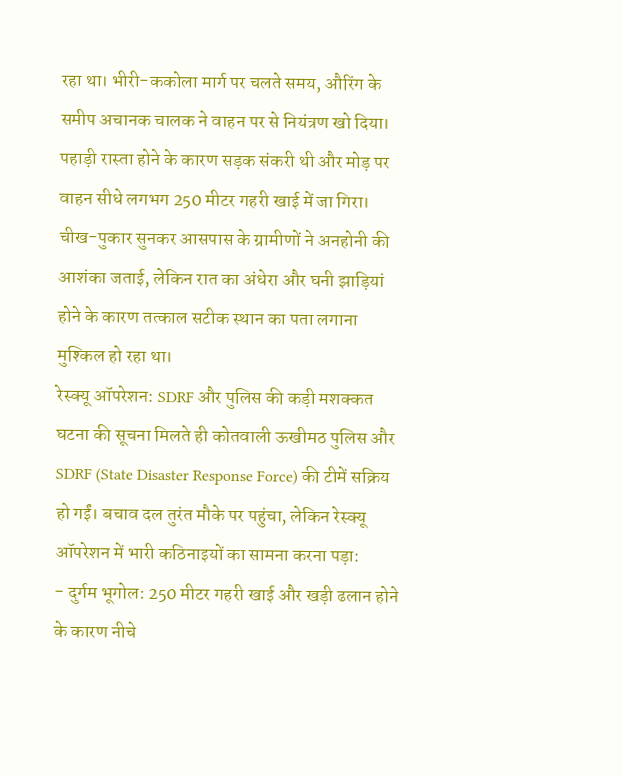रहा था। भीरी-ककोला मार्ग पर चलते समय, औरिंग के समीप अचानक चालक ने वाहन पर से नियंत्रण खो दिया। पहाड़ी रास्ता होने के कारण सड़क संकरी थी और मोड़ पर वाहन सीधे लगभग 250 मीटर गहरी खाई में जा गिरा।
चीख-पुकार सुनकर आसपास के ग्रामीणों ने अनहोनी की आशंका जताई, लेकिन रात का अंधेरा और घनी झाड़ियां होने के कारण तत्काल सटीक स्थान का पता लगाना मुश्किल हो रहा था।
रेस्क्यू ऑपरेशन: SDRF और पुलिस की कड़ी मशक्कत
घटना की सूचना मिलते ही कोतवाली ऊखीमठ पुलिस और SDRF (State Disaster Response Force) की टीमें सक्रिय हो गईं। बचाव दल तुरंत मौके पर पहुंचा, लेकिन रेस्क्यू ऑपरेशन में भारी कठिनाइयों का सामना करना पड़ा:
- दुर्गम भूगोल: 250 मीटर गहरी खाई और खड़ी ढलान होने के कारण नीचे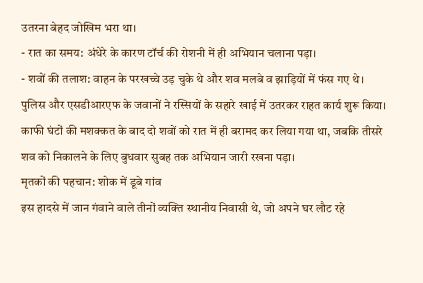उतरना बेहद जोखिम भरा था।
- रात का समय: अंधेरे के कारण टॉर्च की रोशनी में ही अभियान चलाना पड़ा।
- शवों की तलाश: वाहन के परखच्चे उड़ चुके थे और शव मलबे व झाड़ियों में फंस गए थे।
पुलिस और एसडीआरएफ के जवानों ने रस्सियों के सहारे खाई में उतरकर राहत कार्य शुरू किया। काफी घंटों की मशक्कत के बाद दो शवों को रात में ही बरामद कर लिया गया था, जबकि तीसरे शव को निकालने के लिए बुधवार सुबह तक अभियान जारी रखना पड़ा।
मृतकों की पहचान: शोक में डूबे गांव
इस हादसे में जान गंवाने वाले तीनों व्यक्ति स्थानीय निवासी थे, जो अपने घर लौट रहे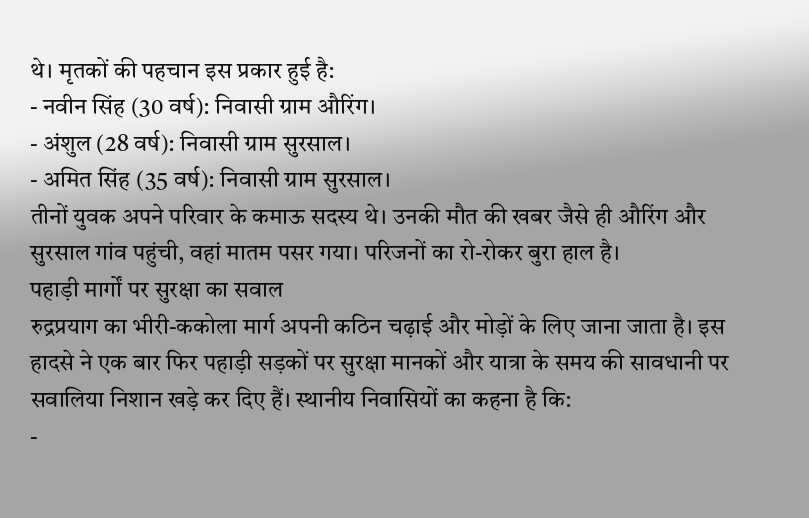थे। मृतकों की पहचान इस प्रकार हुई है:
- नवीन सिंह (30 वर्ष): निवासी ग्राम औरिंग।
- अंशुल (28 वर्ष): निवासी ग्राम सुरसाल।
- अमित सिंह (35 वर्ष): निवासी ग्राम सुरसाल।
तीनों युवक अपने परिवार के कमाऊ सदस्य थे। उनकी मौत की खबर जैसे ही औरिंग और सुरसाल गांव पहुंची, वहां मातम पसर गया। परिजनों का रो-रोकर बुरा हाल है।
पहाड़ी मार्गों पर सुरक्षा का सवाल
रुद्रप्रयाग का भीरी-ककोला मार्ग अपनी कठिन चढ़ाई और मोड़ों के लिए जाना जाता है। इस हादसे ने एक बार फिर पहाड़ी सड़कों पर सुरक्षा मानकों और यात्रा के समय की सावधानी पर सवालिया निशान खड़े कर दिए हैं। स्थानीय निवासियों का कहना है कि:
-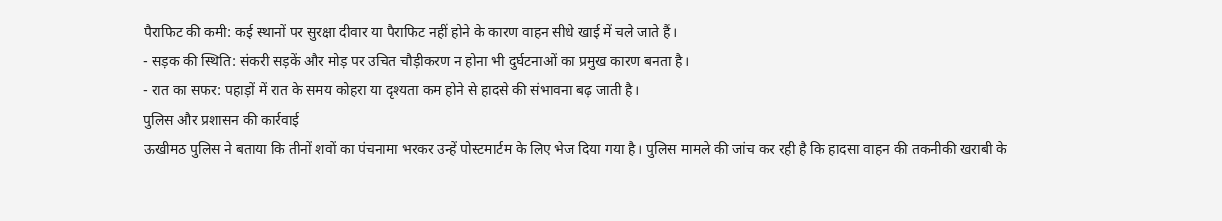पैराफिट की कमी: कई स्थानों पर सुरक्षा दीवार या पैराफिट नहीं होने के कारण वाहन सीधे खाई में चले जाते हैं।
- सड़क की स्थिति: संकरी सड़कें और मोड़ पर उचित चौड़ीकरण न होना भी दुर्घटनाओं का प्रमुख कारण बनता है।
- रात का सफर: पहाड़ों में रात के समय कोहरा या दृश्यता कम होने से हादसे की संभावना बढ़ जाती है।
पुलिस और प्रशासन की कार्रवाई
ऊखीमठ पुलिस ने बताया कि तीनों शवों का पंचनामा भरकर उन्हें पोस्टमार्टम के लिए भेज दिया गया है। पुलिस मामले की जांच कर रही है कि हादसा वाहन की तकनीकी खराबी के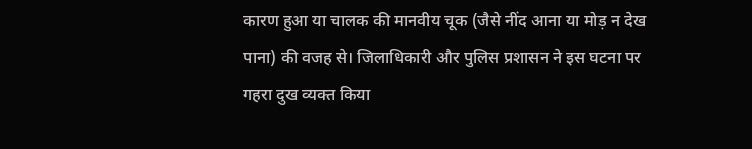कारण हुआ या चालक की मानवीय चूक (जैसे नींद आना या मोड़ न देख पाना) की वजह से। जिलाधिकारी और पुलिस प्रशासन ने इस घटना पर गहरा दुख व्यक्त किया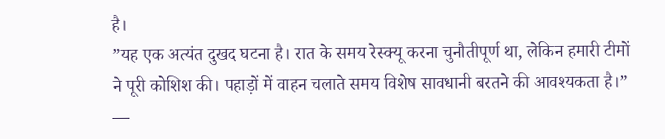है।
”यह एक अत्यंत दुखद घटना है। रात के समय रेस्क्यू करना चुनौतीपूर्ण था, लेकिन हमारी टीमों ने पूरी कोशिश की। पहाड़ों में वाहन चलाते समय विशेष सावधानी बरतने की आवश्यकता है।”
—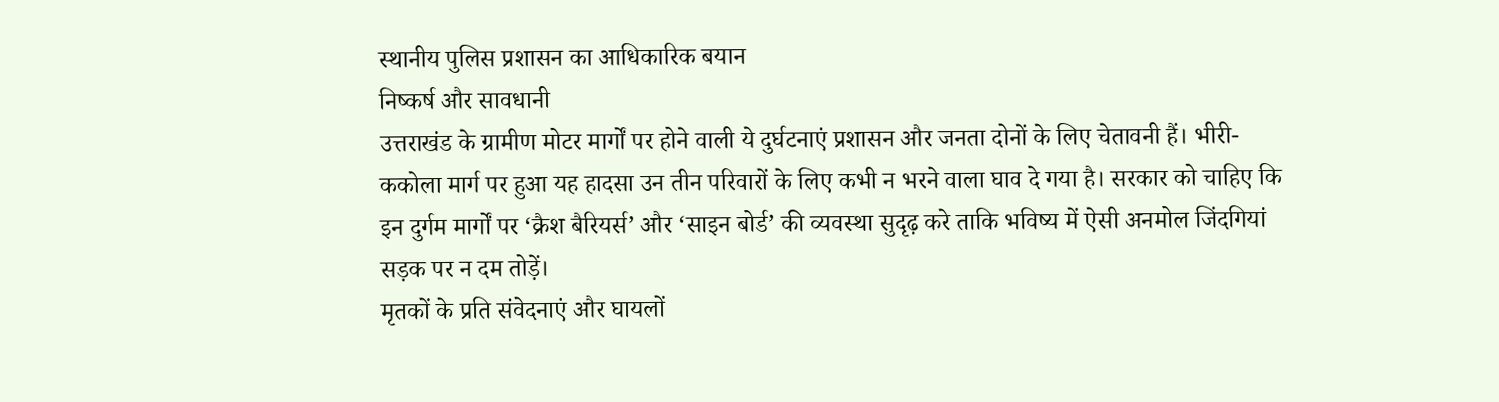स्थानीय पुलिस प्रशासन का आधिकारिक बयान
निष्कर्ष और सावधानी
उत्तराखंड के ग्रामीण मोटर मार्गों पर होने वाली ये दुर्घटनाएं प्रशासन और जनता दोनों के लिए चेतावनी हैं। भीरी-ककोला मार्ग पर हुआ यह हादसा उन तीन परिवारों के लिए कभी न भरने वाला घाव दे गया है। सरकार को चाहिए कि इन दुर्गम मार्गों पर ‘क्रैश बैरियर्स’ और ‘साइन बोर्ड’ की व्यवस्था सुदृढ़ करे ताकि भविष्य में ऐसी अनमोल जिंदगियां सड़क पर न दम तोड़ें।
मृतकों के प्रति संवेदनाएं और घायलों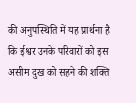की अनुपस्थिति में यह प्रार्थना है कि ईश्वर उनके परिवारों को इस असीम दुख को सहने की शक्ति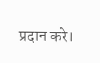प्रदान करे।